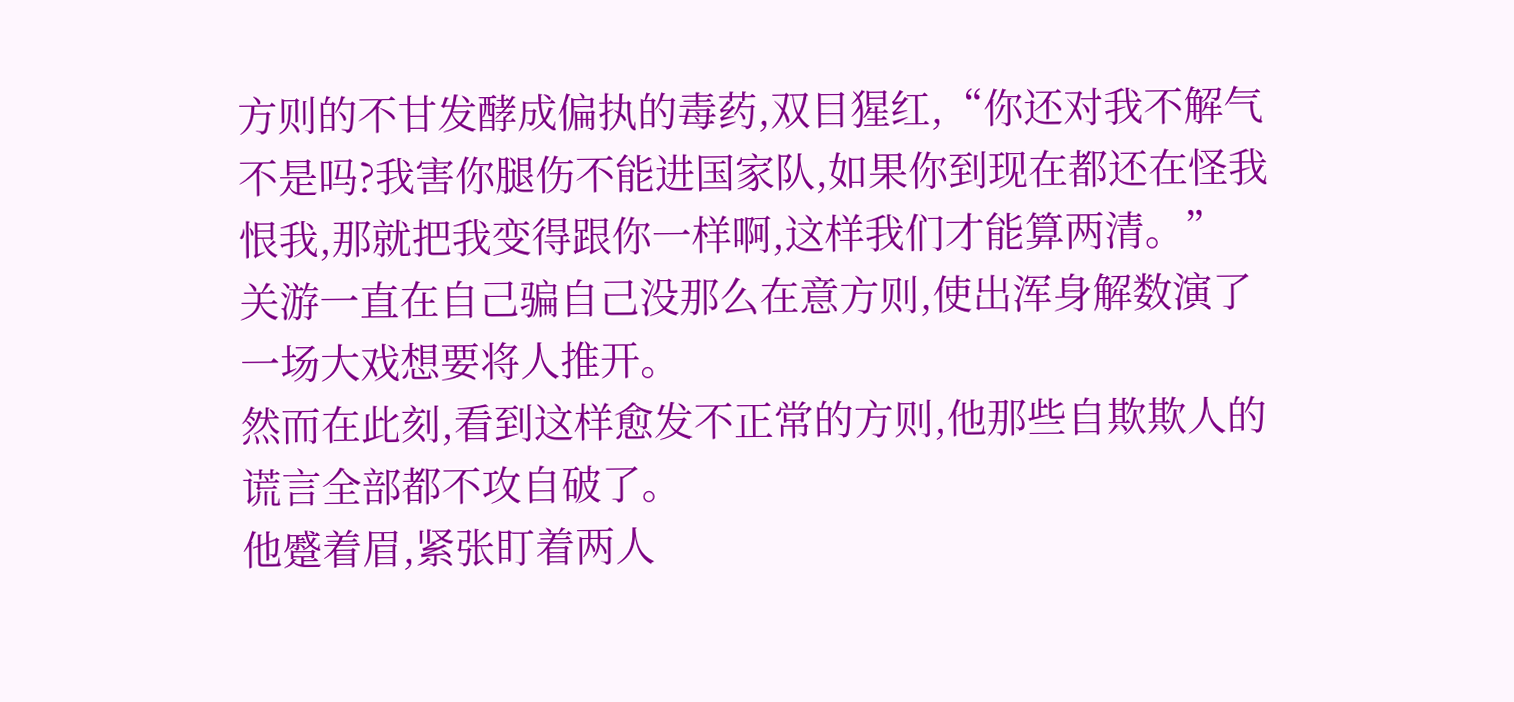方则的不甘发酵成偏执的毒药,双目猩红,“你还对我不解气不是吗?我害你腿伤不能进国家队,如果你到现在都还在怪我恨我,那就把我变得跟你一样啊,这样我们才能算两清。”
关游一直在自己骗自己没那么在意方则,使出浑身解数演了一场大戏想要将人推开。
然而在此刻,看到这样愈发不正常的方则,他那些自欺欺人的谎言全部都不攻自破了。
他蹙着眉,紧张盯着两人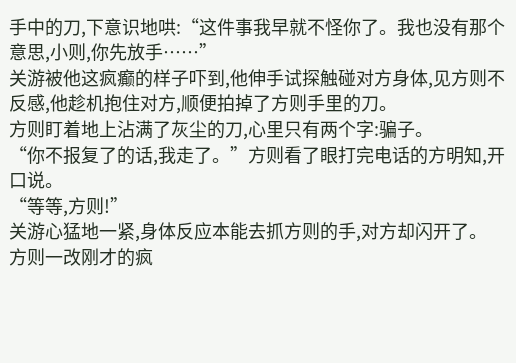手中的刀,下意识地哄:“这件事我早就不怪你了。我也没有那个意思,小则,你先放手……”
关游被他这疯癫的样子吓到,他伸手试探触碰对方身体,见方则不反感,他趁机抱住对方,顺便拍掉了方则手里的刀。
方则盯着地上沾满了灰尘的刀,心里只有两个字:骗子。
“你不报复了的话,我走了。”方则看了眼打完电话的方明知,开口说。
“等等,方则!”
关游心猛地一紧,身体反应本能去抓方则的手,对方却闪开了。
方则一改刚才的疯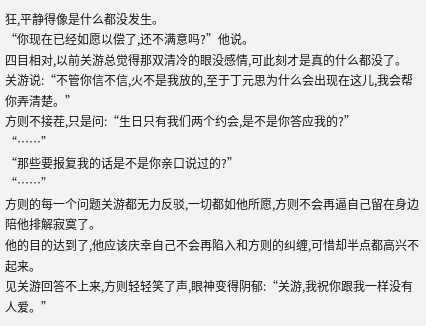狂,平静得像是什么都没发生。
“你现在已经如愿以偿了,还不满意吗?”他说。
四目相对,以前关游总觉得那双清冷的眼没感情,可此刻才是真的什么都没了。
关游说:“不管你信不信,火不是我放的,至于丁元思为什么会出现在这儿,我会帮你弄清楚。”
方则不接茬,只是问:“生日只有我们两个约会,是不是你答应我的?”
“……”
“那些要报复我的话是不是你亲口说过的?”
“……”
方则的每一个问题关游都无力反驳,一切都如他所愿,方则不会再逼自己留在身边陪他排解寂寞了。
他的目的达到了,他应该庆幸自己不会再陷入和方则的纠缠,可惜却半点都高兴不起来。
见关游回答不上来,方则轻轻笑了声,眼神变得阴郁:“关游,我祝你跟我一样没有人爱。”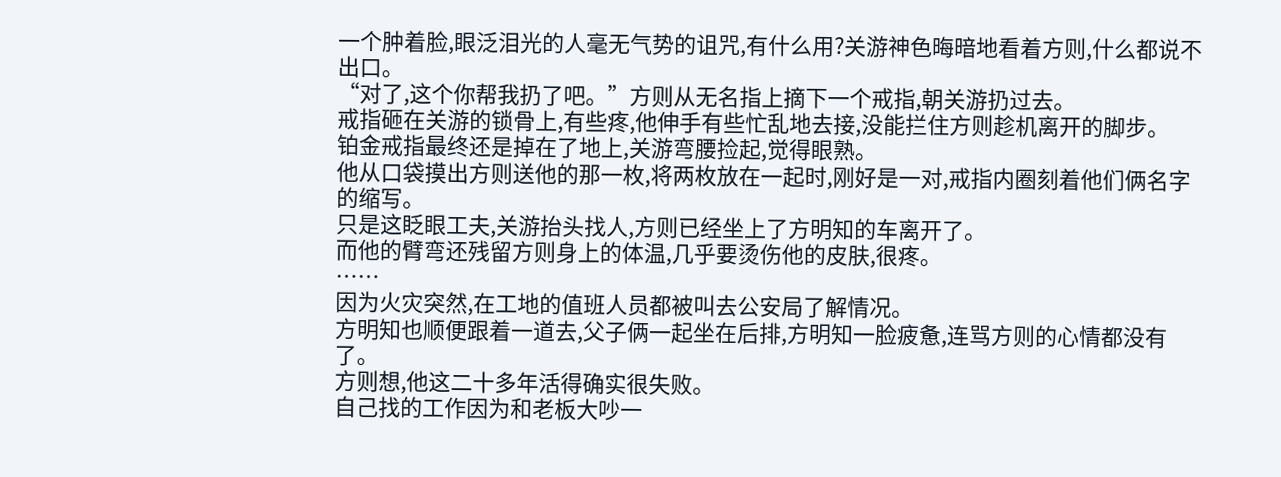一个肿着脸,眼泛泪光的人毫无气势的诅咒,有什么用?关游神色晦暗地看着方则,什么都说不出口。
“对了,这个你帮我扔了吧。”方则从无名指上摘下一个戒指,朝关游扔过去。
戒指砸在关游的锁骨上,有些疼,他伸手有些忙乱地去接,没能拦住方则趁机离开的脚步。
铂金戒指最终还是掉在了地上,关游弯腰捡起,觉得眼熟。
他从口袋摸出方则送他的那一枚,将两枚放在一起时,刚好是一对,戒指内圈刻着他们俩名字的缩写。
只是这眨眼工夫,关游抬头找人,方则已经坐上了方明知的车离开了。
而他的臂弯还残留方则身上的体温,几乎要烫伤他的皮肤,很疼。
……
因为火灾突然,在工地的值班人员都被叫去公安局了解情况。
方明知也顺便跟着一道去,父子俩一起坐在后排,方明知一脸疲惫,连骂方则的心情都没有了。
方则想,他这二十多年活得确实很失败。
自己找的工作因为和老板大吵一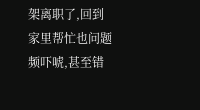架离职了,回到家里帮忙也问题频吓唬,甚至错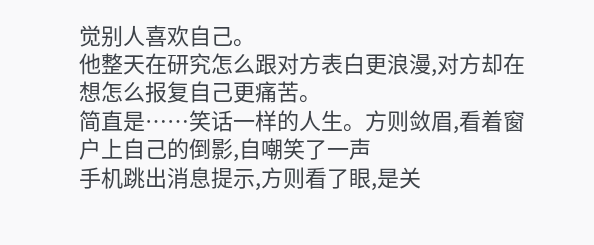觉别人喜欢自己。
他整天在研究怎么跟对方表白更浪漫,对方却在想怎么报复自己更痛苦。
简直是……笑话一样的人生。方则敛眉,看着窗户上自己的倒影,自嘲笑了一声
手机跳出消息提示,方则看了眼,是关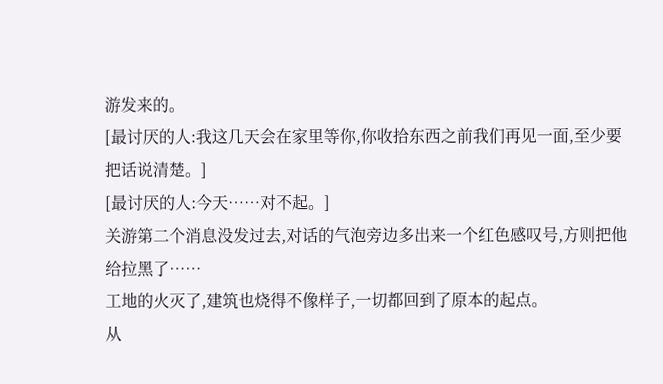游发来的。
[最讨厌的人:我这几天会在家里等你,你收拾东西之前我们再见一面,至少要把话说清楚。]
[最讨厌的人:今天……对不起。]
关游第二个消息没发过去,对话的气泡旁边多出来一个红色感叹号,方则把他给拉黑了……
工地的火灭了,建筑也烧得不像样子,一切都回到了原本的起点。
从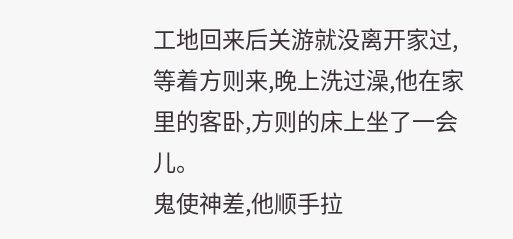工地回来后关游就没离开家过,等着方则来,晚上洗过澡,他在家里的客卧,方则的床上坐了一会儿。
鬼使神差,他顺手拉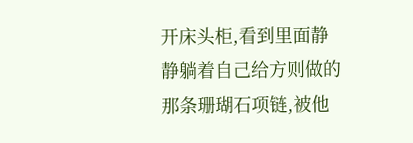开床头柜,看到里面静静躺着自己给方则做的那条珊瑚石项链,被他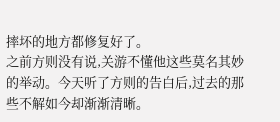摔坏的地方都修复好了。
之前方则没有说,关游不懂他这些莫名其妙的举动。今天听了方则的告白后,过去的那些不解如今却渐渐清晰。